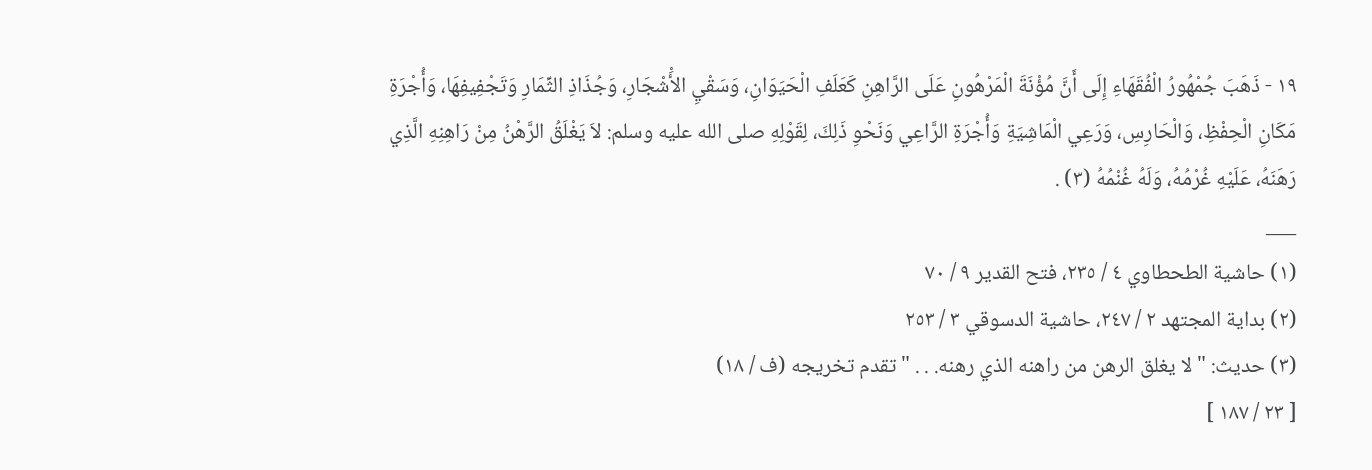١٩ - ذَهَبَ جُمْهُورُ الْفُقَهَاءِ إِلَى أَنَّ مُؤْنَةَ الْمَرْهُونِ عَلَى الرَّاهِنِ كَعَلَفِ الْحَيَوَانِ، وَسَقْيِ الأَْشْجَارِ، وَجُذَاذِ الثِّمَارِ وَتَجْفِيفِهَا، وَأُجْرَةِ مَكَانِ الْحِفْظِ، وَالْحَارِسِ، وَرَعِي الْمَاشِيَةِ وَأُجْرَةِ الرَّاعِي وَنَحْوِ ذَلِكَ، لِقَوْلِهِ صلى الله عليه وسلم: لاَ يَغْلَقُ الرَّهْنُ مِنْ رَاهِنِهِ الَّذِي رَهَنَهُ، عَلَيْهِ غُرْمُهُ، وَلَهُ غُنْمُهُ (٣) .
___
(١) حاشية الطحطاوي ٤ / ٢٣٥، فتح القدير ٩ / ٧٠
(٢) بداية المجتهد ٢ / ٢٤٧، حاشية الدسوقي ٣ / ٢٥٣
(٣) حديث: " لا يغلق الرهن من راهنه الذي رهنه. . . " تقدم تخريجه (ف / ١٨)
[ ٢٣ / ١٨٧ ]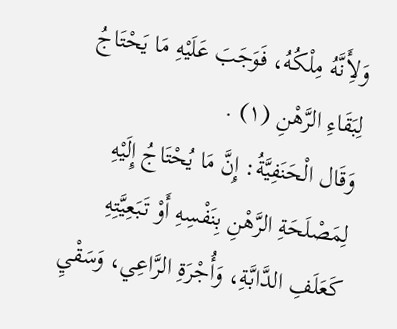وَلأَِنَّهُ مِلْكُهُ، فَوَجَبَ عَلَيْهِ مَا يَحْتَاجُ لِبَقَاءِ الرَّهْنِ (١) .
وَقَال الْحَنَفِيَّةُ: إِنَّ مَا يُحْتَاجُ إِلَيْهِ لِمَصْلَحَةِ الرَّهْنِ بِنَفْسِهِ أَوْ تَبَعِيَّتِهِ كَعَلَفِ الدَّابَّةِ، وَأُجْرَةِ الرَّاعِي، وَسَقْيِ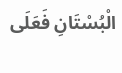الْبُسْتَانِ فَعَلَى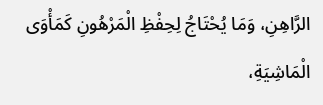الرَّاهِنِ، وَمَا يُحْتَاجُ لِحِفْظِ الْمَرْهُونِ كَمَأْوَى الْمَاشِيَةِ،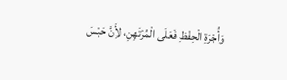وَأُجْرَةِ الْحِفْظِ فَعَلَى الْمُرْتَهِنِ، لأَِنَّ حَبْسَ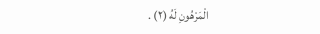الْمَرْهُونِ لَهُ (٢) .